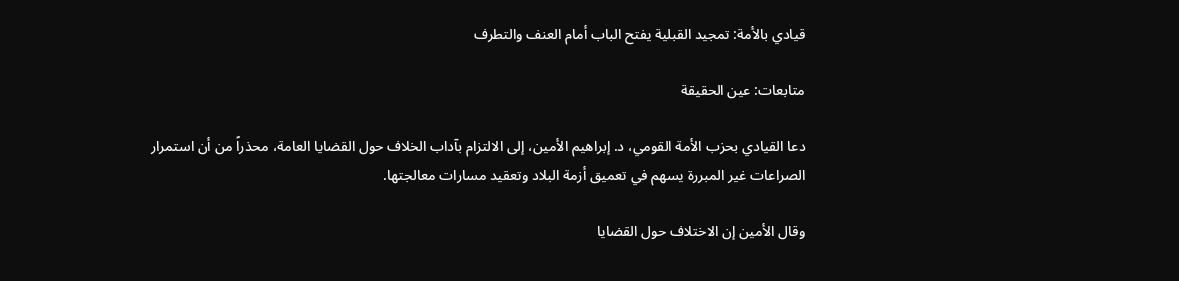قيادي بالأمة: تمجيد القبلية يفتح الباب أمام العنف والتطرف

متابعات: عين الحقيقة

دعا القيادي بحزب الأمة القومي، د. إبراهيم الأمين، إلى الالتزام بآداب الخلاف حول القضايا العامة، محذراً من أن استمرار الصراعات غير المبررة يسهم في تعميق أزمة البلاد وتعقيد مسارات معالجتها.

وقال الأمين إن الاختلاف حول القضايا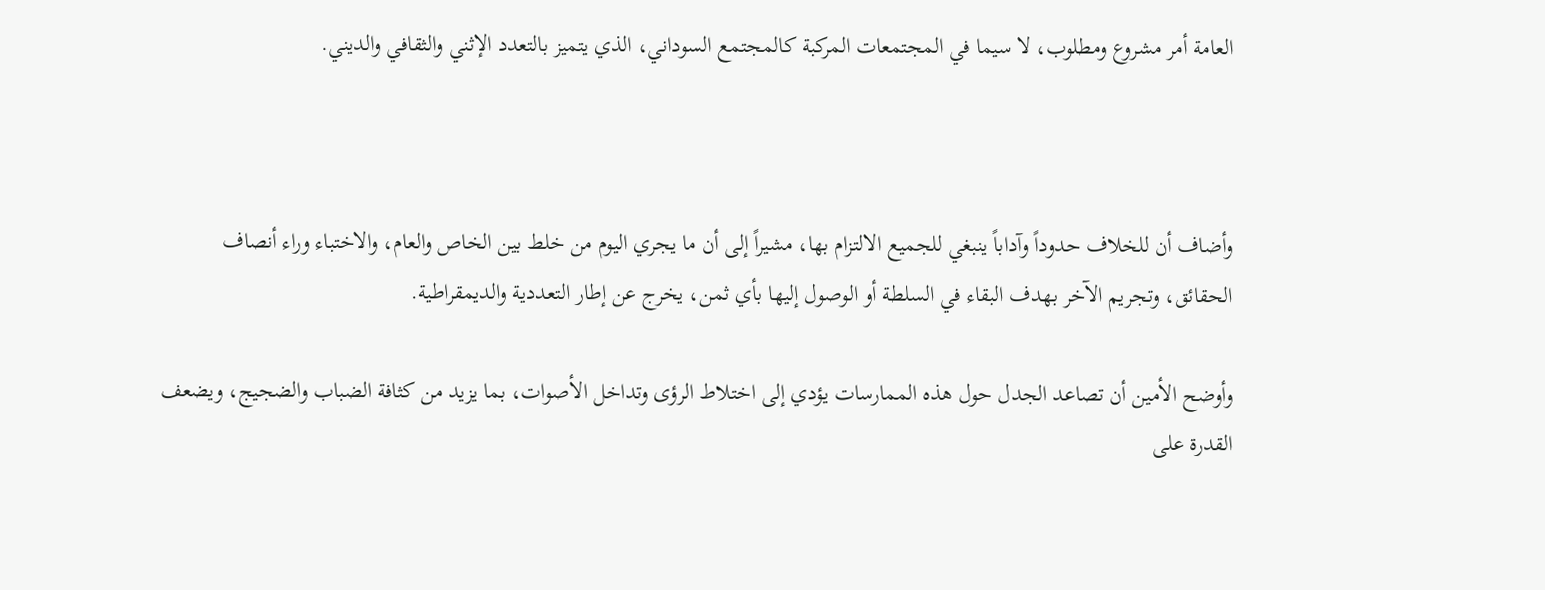العامة أمر مشروع ومطلوب، لا سيما في المجتمعات المركبة كالمجتمع السوداني، الذي يتميز بالتعدد الإثني والثقافي والديني.



وأضاف أن للخلاف حدوداً وآداباً ينبغي للجميع الالتزام بها، مشيراً إلى أن ما يجري اليوم من خلط بين الخاص والعام، والاختباء وراء أنصاف الحقائق، وتجريم الآخر بهدف البقاء في السلطة أو الوصول إليها بأي ثمن، يخرج عن إطار التعددية والديمقراطية.

وأوضح الأمين أن تصاعد الجدل حول هذه الممارسات يؤدي إلى اختلاط الرؤى وتداخل الأصوات، بما يزيد من كثافة الضباب والضجيج، ويضعف القدرة على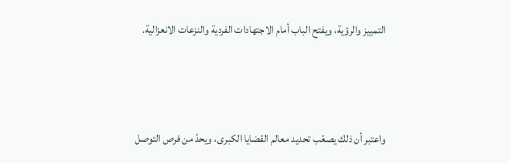التمييز والرؤية، ويفتح الباب أمام الاجتهادات الفردية والنزعات الانعزالية.



واعتبر أن ذلك يصعّب تحديد معالم القضايا الكبرى، ويحدّ من فرص التوصل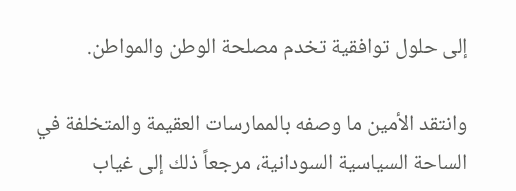إلى حلول توافقية تخدم مصلحة الوطن والمواطن.

وانتقد الأمين ما وصفه بالممارسات العقيمة والمتخلفة في الساحة السياسية السودانية، مرجعاً ذلك إلى غياب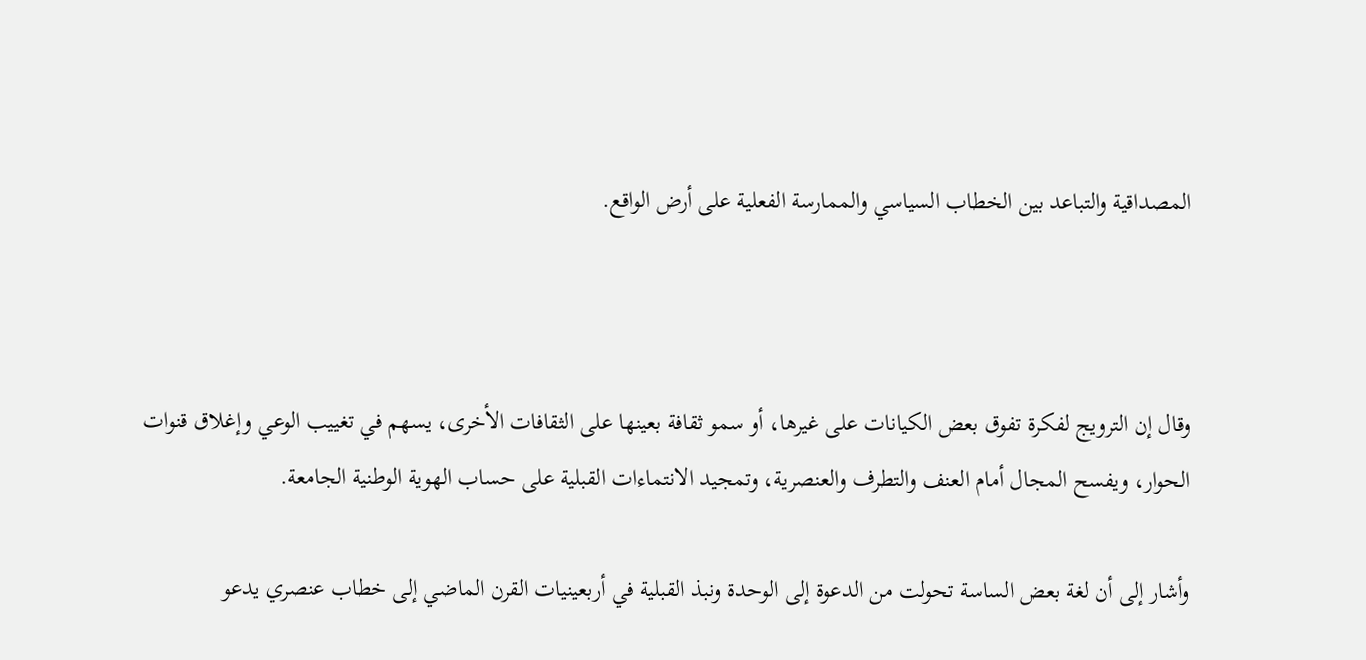المصداقية والتباعد بين الخطاب السياسي والممارسة الفعلية على أرض الواقع.



وقال إن الترويج لفكرة تفوق بعض الكيانات على غيرها، أو سمو ثقافة بعينها على الثقافات الأخرى، يسهم في تغييب الوعي وإغلاق قنوات الحوار، ويفسح المجال أمام العنف والتطرف والعنصرية، وتمجيد الانتماءات القبلية على حساب الهوية الوطنية الجامعة.

وأشار إلى أن لغة بعض الساسة تحولت من الدعوة إلى الوحدة ونبذ القبلية في أربعينيات القرن الماضي إلى خطاب عنصري يدعو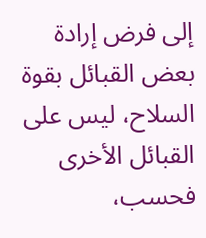إلى فرض إرادة بعض القبائل بقوة السلاح، ليس على القبائل الأخرى فحسب،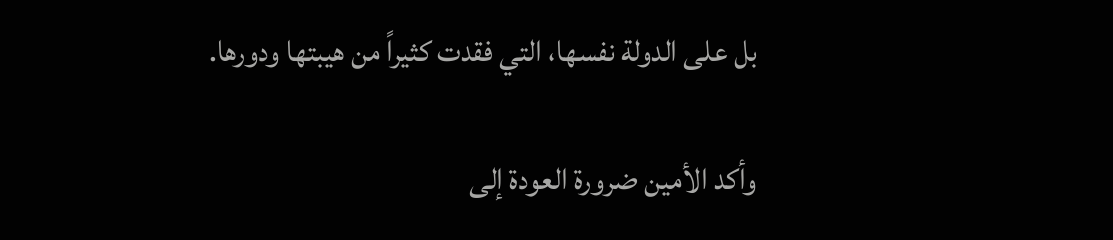بل على الدولة نفسها، التي فقدت كثيراً من هيبتها ودورها.

وأكد الأمين ضرورة العودة إلى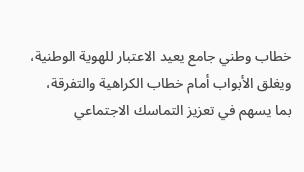خطاب وطني جامع يعيد الاعتبار للهوية الوطنية، ويغلق الأبواب أمام خطاب الكراهية والتفرقة، بما يسهم في تعزيز التماسك الاجتماعي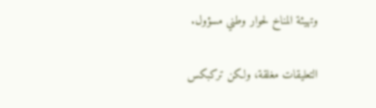وتهيئة المناخ لحوار وطني مسؤول.

التعليقات مغلقة، ولكن تركبكس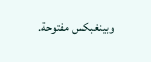وبينغبكس مفتوحة.